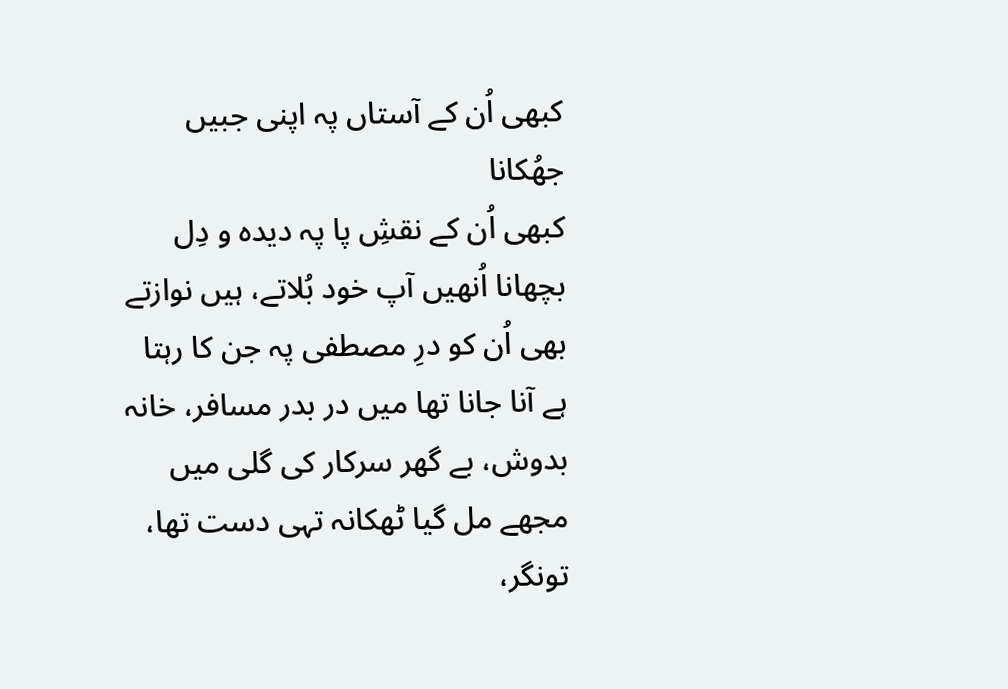کبھی اُن کے آستاں پہ اپنی جبیں جھُکانا
کبھی اُن کے نقشِ پا پہ دیدہ و دِل بچھانا اُنھیں آپ خود بُلاتے، ہیں نوازتے بھی اُن کو درِ مصطفی پہ جن کا رہتا ہے آنا جانا تھا میں در بدر مسافر، خانہ بدوش، بے گھر سرکار کی گلی میں مجھے مل گیا ٹھکانہ تہی دست تھا، تونگر،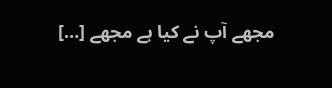مجھے آپ نے کیا ہے مجھے […]